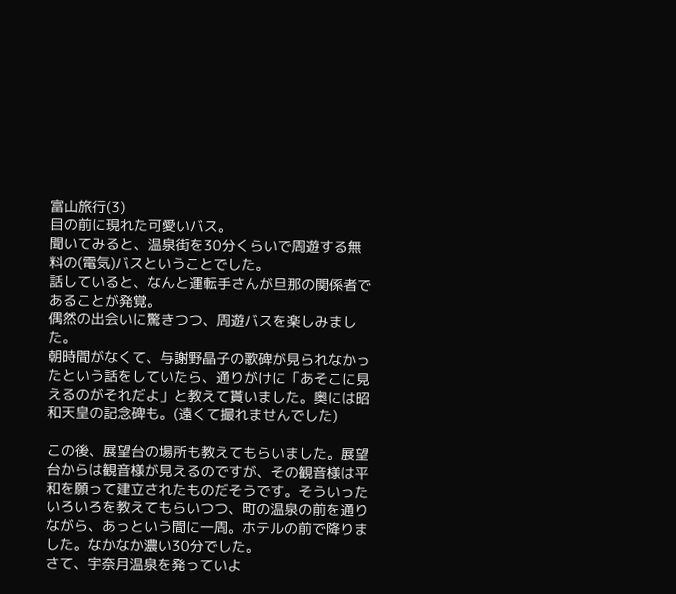富山旅行(3)
目の前に現れた可愛いバス。
聞いてみると、温泉街を30分くらいで周遊する無料の(電気)バスということでした。
話していると、なんと運転手さんが旦那の関係者であることが発覚。
偶然の出会いに驚きつつ、周遊バスを楽しみました。
朝時間がなくて、与謝野晶子の歌碑が見られなかったという話をしていたら、通りがけに「あそこに見えるのがそれだよ」と教えて貰いました。奥には昭和天皇の記念碑も。(遠くて撮れませんでした)

この後、展望台の場所も教えてもらいました。展望台からは観音様が見えるのですが、その観音様は平和を願って建立されたものだそうです。そういったいろいろを教えてもらいつつ、町の温泉の前を通りながら、あっという間に一周。ホテルの前で降りました。なかなか濃い30分でした。
さて、宇奈月温泉を発っていよ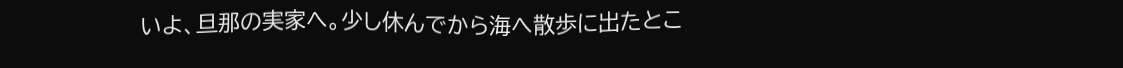いよ、旦那の実家へ。少し休んでから海へ散歩に出たとこ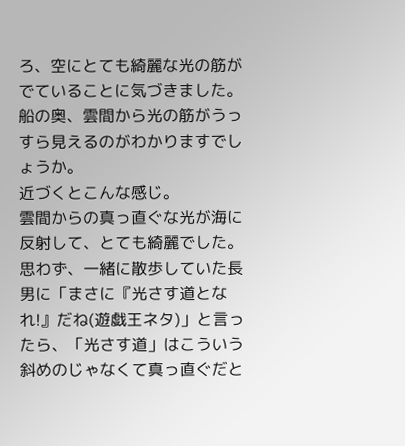ろ、空にとても綺麗な光の筋がでていることに気づきました。
船の奥、雲間から光の筋がうっすら見えるのがわかりますでしょうか。
近づくとこんな感じ。
雲間からの真っ直ぐな光が海に反射して、とても綺麗でした。思わず、一緒に散歩していた長男に「まさに『光さす道となれ!』だね(遊戯王ネタ)」と言ったら、「光さす道」はこういう斜めのじゃなくて真っ直ぐだと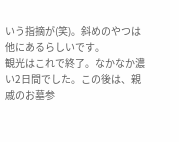いう指摘が(笑)。斜めのやつは他にあるらしいです。
観光はこれで終了。なかなか濃い2日間でした。この後は、親戚のお墓参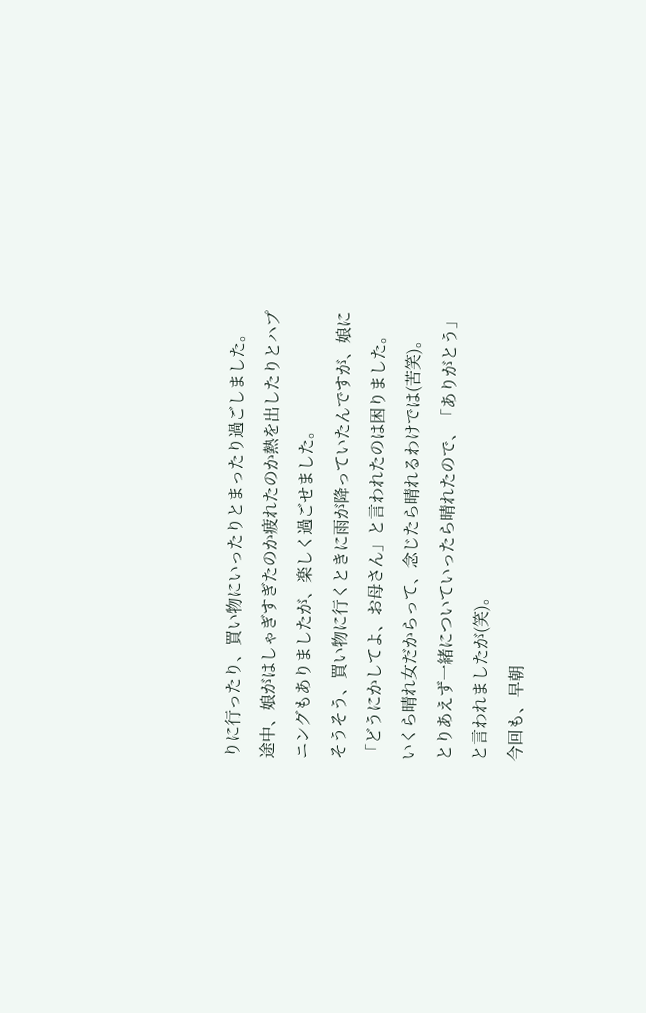りに行ったり、買い物にいったりとまったり過ごしました。
途中、娘がはしゃぎすぎたのか疲れたのか熱を出したりとハプニングもありましたが、楽しく過ごせました。
そうそう、買い物に行くときに雨が降っていたんですが、娘に「どうにかしてよ、お母さん」と言われたのは困りました。
いくら晴れ女だからって、念じたら晴れるわけでは(苦笑)。
とりあえず一緒についていったら晴れたので、「ありがとう」と言われましたが(笑)。
今回も、早朝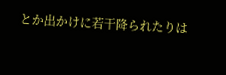とか出かけに若干降られたりは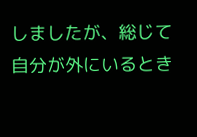しましたが、総じて自分が外にいるとき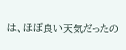は、ほぼ良い天気だったの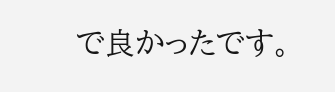で良かったです。